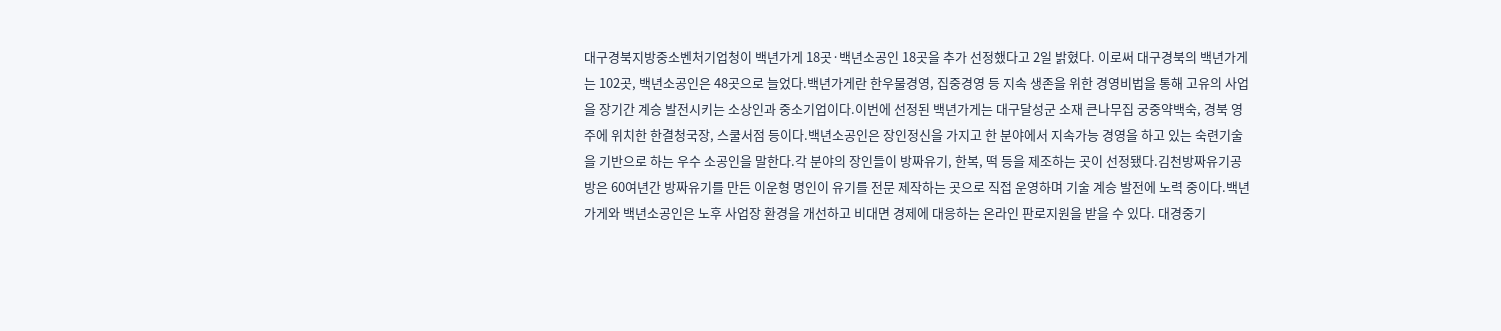대구경북지방중소벤처기업청이 백년가게 18곳·백년소공인 18곳을 추가 선정했다고 2일 밝혔다. 이로써 대구경북의 백년가게는 102곳, 백년소공인은 48곳으로 늘었다.백년가게란 한우물경영, 집중경영 등 지속 생존을 위한 경영비법을 통해 고유의 사업을 장기간 계승 발전시키는 소상인과 중소기업이다.이번에 선정된 백년가게는 대구달성군 소재 큰나무집 궁중약백숙, 경북 영주에 위치한 한결청국장, 스쿨서점 등이다.백년소공인은 장인정신을 가지고 한 분야에서 지속가능 경영을 하고 있는 숙련기술을 기반으로 하는 우수 소공인을 말한다.각 분야의 장인들이 방짜유기, 한복, 떡 등을 제조하는 곳이 선정됐다.김천방짜유기공방은 60여년간 방짜유기를 만든 이운형 명인이 유기를 전문 제작하는 곳으로 직접 운영하며 기술 계승 발전에 노력 중이다.백년가게와 백년소공인은 노후 사업장 환경을 개선하고 비대면 경제에 대응하는 온라인 판로지원을 받을 수 있다. 대경중기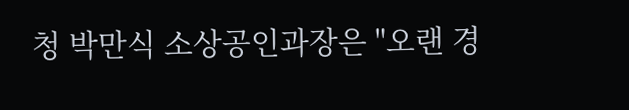청 박만식 소상공인과장은 "오랜 경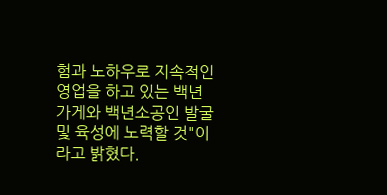험과 노하우로 지속적인 영업을 하고 있는 백년가게와 백년소공인 발굴 및 육성에 노력할 것"이라고 밝혔다.